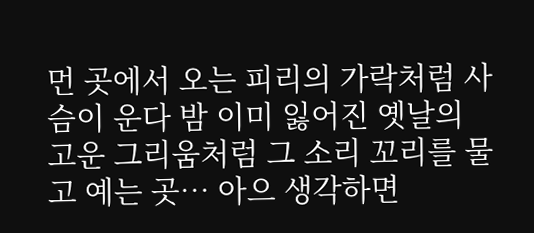먼 곳에서 오는 피리의 가락처럼 사슴이 운다 밤 이미 잃어진 옛날의 고운 그리움처럼 그 소리 꼬리를 물고 예는 곳… 아으 생각하면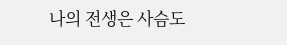나의 전생은 사슴도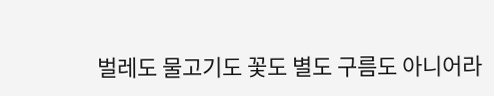벌레도 물고기도 꽃도 별도 구름도 아니어라